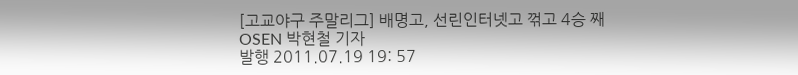[고교야구 주말리그] 배명고, 선린인터넷고 꺾고 4승 째
OSEN 박현철 기자
발행 2011.07.19 19: 57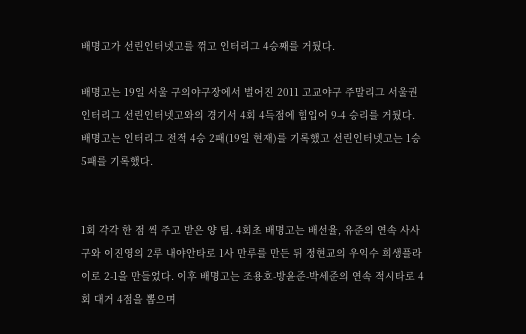배명고가 선린인터넷고를 꺾고 인터리그 4승째를 거뒀다.

배명고는 19일 서울 구의야구장에서 벌어진 2011 고교야구 주말리그 서울권 인터리그 선린인터넷고와의 경기서 4회 4득점에 힘입어 9-4 승리를 거뒀다. 배명고는 인터리그 전적 4승 2패(19일 현재)를 기록했고 선린인터넷고는 1승 5패를 기록했다.


1회 각각 한 점 씩 주고 받은 양 팀. 4회초 배명고는 배선율, 유준의 연속 사사구와 이진영의 2루 내야안타로 1사 만루를 만든 뒤 정현교의 우익수 희생플라이로 2-1을 만들었다. 이후 배명고는 조용호-방윤준-박세준의 연속 적시타로 4회 대거 4점을 뽑으며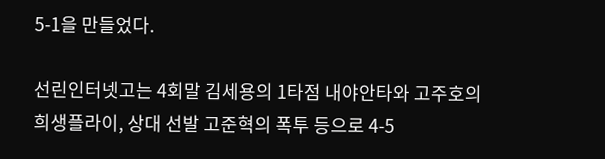5-1을 만들었다.

선린인터넷고는 4회말 김세용의 1타점 내야안타와 고주호의 희생플라이, 상대 선발 고준혁의 폭투 등으로 4-5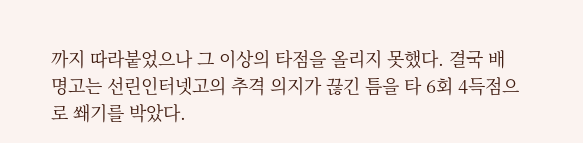까지 따라붙었으나 그 이상의 타점을 올리지 못했다. 결국 배명고는 선린인터넷고의 추격 의지가 끊긴 틈을 타 6회 4득점으로 쐐기를 박았다.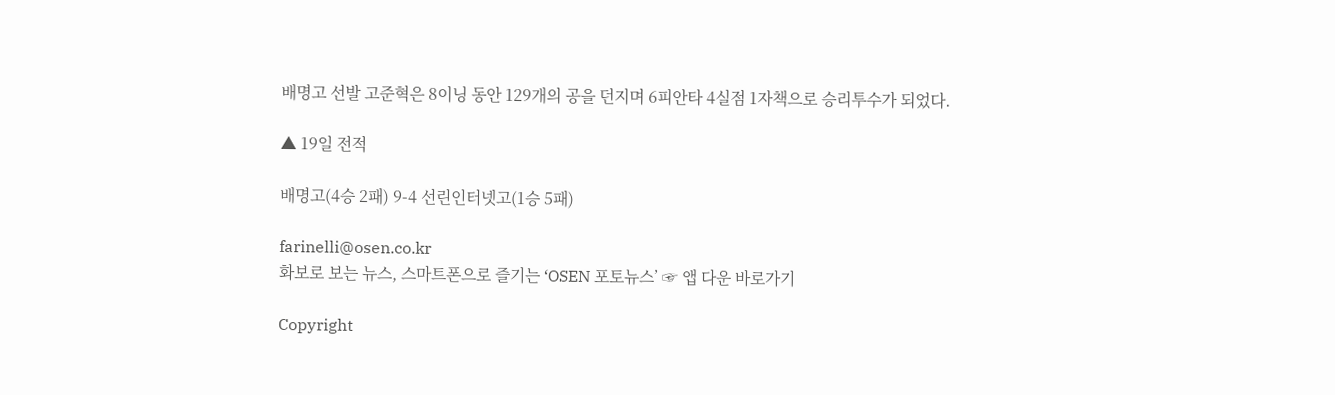배명고 선발 고준혁은 8이닝 동안 129개의 공을 던지며 6피안타 4실점 1자책으로 승리투수가 되었다.

▲ 19일 전적

배명고(4승 2패) 9-4 선린인터넷고(1승 5패)

farinelli@osen.co.kr
화보로 보는 뉴스, 스마트폰으로 즐기는 ‘OSEN 포토뉴스’ ☞ 앱 다운 바로가기

Copyright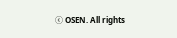ⓒ OSEN. All rights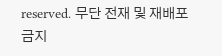reserved. 무단 전재 및 재배포 금지